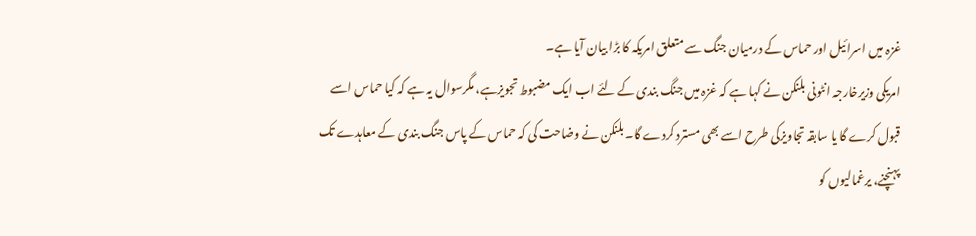غزہ میں اسرائیل اور حماس کے درمیان جنگ سے متعلق امریکہ کا بڑا بیان آیا ہے۔
امریکی وزیرخارجہ انٹونی بلنکن نے کہا ہے کہ غزہ میں جنگ بندی کے لئے اب ایک مضبوط تجویزہے، مگرسوال یہ ہے کہ کیا حماس اسے قبول کرے گا یا سابقہ تجاویزکی طرح اسے بھی مسترد کردے گا۔ بلنکن نے وضاحت کی کہ حماس کے پاس جنگ بندی کے معاہدے تک پہنچنے، یرغمالیوں کو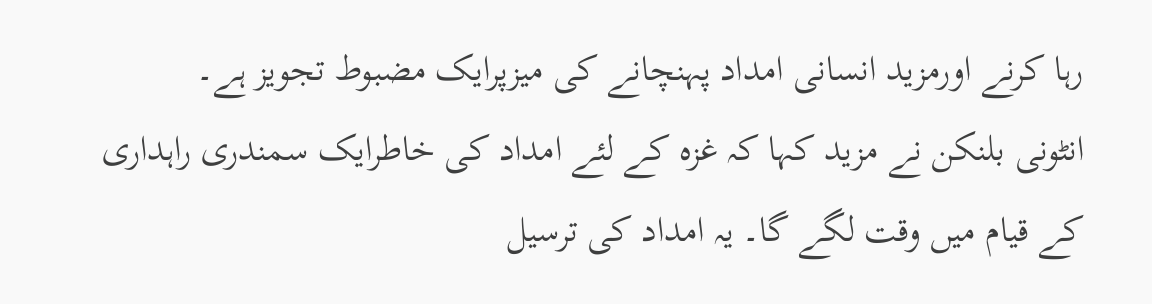رہا کرنے اورمزید انسانی امداد پہنچانے کی میزپرایک مضبوط تجویز ہے۔
انٹونی بلنکن نے مزید کہا کہ غزہ کے لئے امداد کی خاطرایک سمندری راہداری کے قیام میں وقت لگے گا۔ یہ امداد کی ترسیل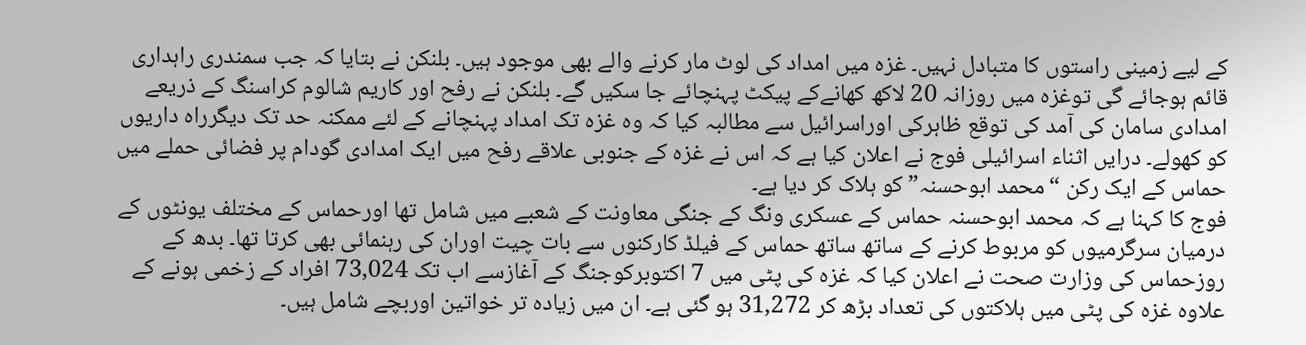کے لیے زمینی راستوں کا متبادل نہیں۔ غزہ میں امداد کی لوٹ مار کرنے والے بھی موجود ہیں۔ بلنکن نے بتایا کہ جب سمندری راہداری قائم ہوجائے گی توغزہ میں روزانہ 20 لاکھ کھانےکے پیکٹ پہنچائے جا سکیں گے۔ بلنکن نے رفح اور کاریم شالوم کراسنگ کے ذریعے امدادی سامان کی آمد کی توقع ظاہرکی اوراسرائیل سے مطالبہ کیا کہ وہ غزہ تک امداد پہنچانے کے لئے ممکنہ حد تک دیگرراہ داریوں کو کھولے۔ درایں اثناء اسرائیلی فوج نے اعلان کیا ہے کہ اس نے غزہ کے جنوبی علاقے رفح میں ایک امدادی گودام پر فضائی حملے میں حماس کے ایک رکن “محمد ابوحسنہ” کو ہلاک کر دیا ہے۔
فوج کا کہنا ہے کہ محمد ابوحسنہ حماس کے عسکری ونگ کے جنگی معاونت کے شعبے میں شامل تھا اورحماس کے مختلف یونٹوں کے درمیان سرگرمیوں کو مربوط کرنے کے ساتھ ساتھ حماس کے فیلڈ کارکنوں سے بات چیت اوران کی رہنمائی بھی کرتا تھا۔ بدھ کے روزحماس کی وزارت صحت نے اعلان کیا کہ غزہ کی پٹی میں 7 اکتوبرکوجنگ کے آغازسے اب تک 73,024 افراد کے زخمی ہونے کے علاوہ غزہ کی پٹی میں ہلاکتوں کی تعداد بڑھ کر 31,272 ہو گئی ہے۔ ان میں زیادہ تر خواتین اوربچے شامل ہیں۔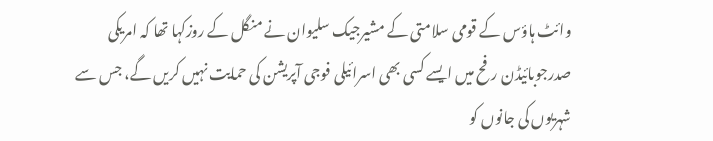وائٹ ہاؤس کے قومی سلامتی کے مشیرجیک سلیوان نے منگل کے روزکہا تھا کہ امریکی صدرجوبائیڈن رفح میں ایسے کسی بھی اسرائیلی فوجی آپریشن کی حمایت نہیں کریں گے، جس سے شہریوں کی جانوں کو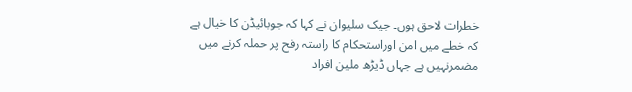خطرات لاحق ہوں۔ جیک سلیوان نے کہا کہ جوبائیڈن کا خیال ہے کہ خطے میں امن اوراستحکام کا راستہ رفح پر حملہ کرنے میں مضمرنہیں ہے جہاں ڈیڑھ ملین افراد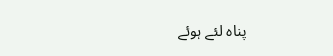پناہ لئے ہوئے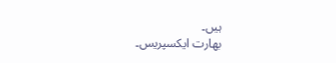ہیں۔
بھارت ایکسپریس۔